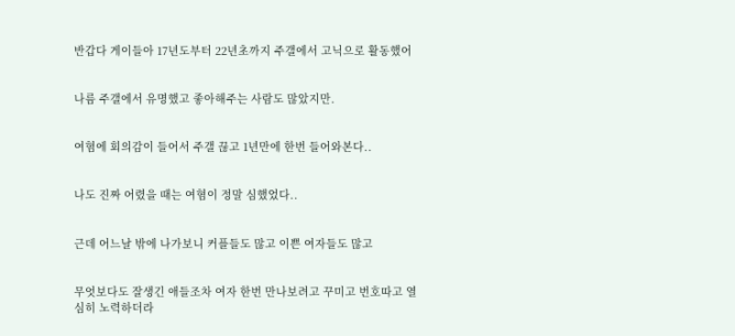반갑다 게이들아 17년도부터 22년초까지 주갤에서 고닉으로 활동했어


나름 주갤에서 유명했고 좋아해주는 사람도 많았지만.


여혐에 회의감이 들어서 주갤 끊고 1년만에 한번 들어와본다..


나도 진짜 어렸을 때는 여혐이 정말 심했었다..


근데 어느날 밖에 나가보니 커플들도 많고 이쁜 여자들도 많고


무엇보다도 잘생긴 애들조차 여자 한번 만나보려고 꾸미고 번호따고 열심히 노력하더라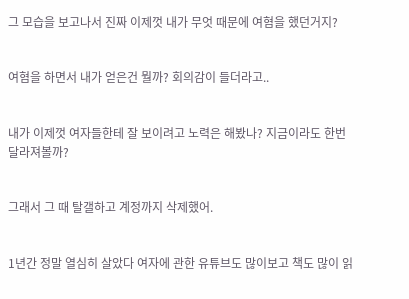그 모습을 보고나서 진짜 이제껏 내가 무엇 때문에 여혐을 했던거지?


여혐을 하면서 내가 얻은건 뭘까? 회의감이 들더라고..


내가 이제껏 여자들한테 잘 보이려고 노력은 해봤나? 지금이라도 한번 달라져볼까?


그래서 그 때 탈갤하고 계정까지 삭제했어.


1년간 정말 열심히 살았다 여자에 관한 유튜브도 많이보고 책도 많이 읽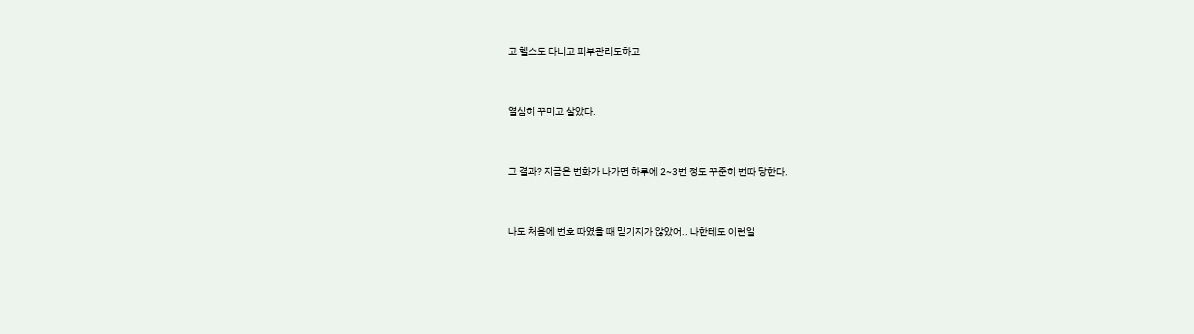고 헬스도 다니고 피부관리도하고


열심히 꾸미고 살았다.


그 결과? 지금은 번화가 나가면 하루에 2~3번 정도 꾸준히 번따 당한다.


나도 처음에 번호 따였을 때 믿기지가 않았어.. 나한테도 이런일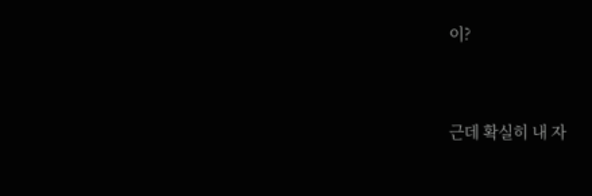이?


근데 확실히 내 자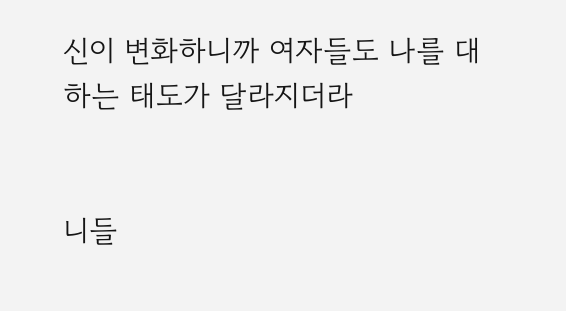신이 변화하니까 여자들도 나를 대하는 태도가 달라지더라


니들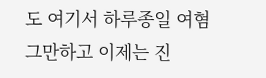도 여기서 하루종일 여혐 그만하고 이제는 진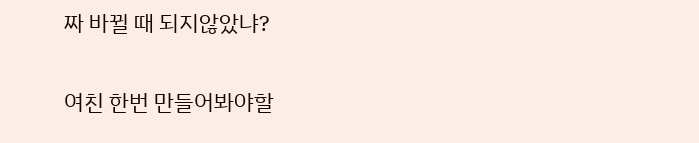짜 바뀔 때 되지않았냐?


여친 한번 만들어봐야할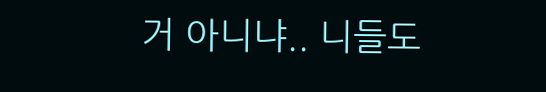거 아니냐.. 니들도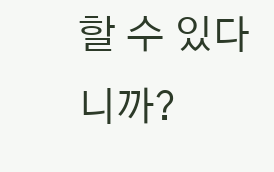할 수 있다니까?